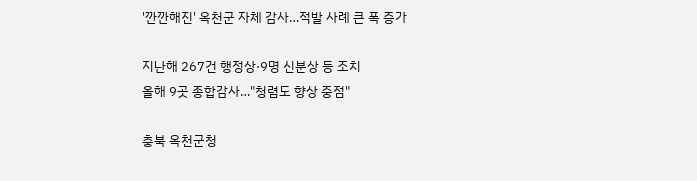'깐깐해진' 옥천군 자체 감사…적발 사례 큰 폭 증가

지난해 267건 행정상·9명 신분상 등 조치
올해 9곳 종합감사…"청렴도 향상 중점"

충북 옥천군청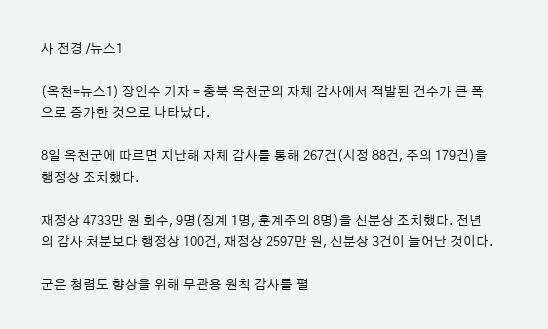사 전경 /뉴스1

(옥천=뉴스1) 장인수 기자 = 충북 옥천군의 자체 감사에서 적발된 건수가 큰 폭으로 증가한 것으로 나타났다.

8일 옥천군에 따르면 지난해 자체 감사를 통해 267건(시정 88건, 주의 179건)을 행정상 조치했다.

재정상 4733만 원 회수, 9명(징계 1명, 훈계주의 8명)을 신분상 조치했다. 전년의 감사 처분보다 행정상 100건, 재정상 2597만 원, 신분상 3건이 늘어난 것이다.

군은 청렴도 향상을 위해 무관용 원칙 감사를 펼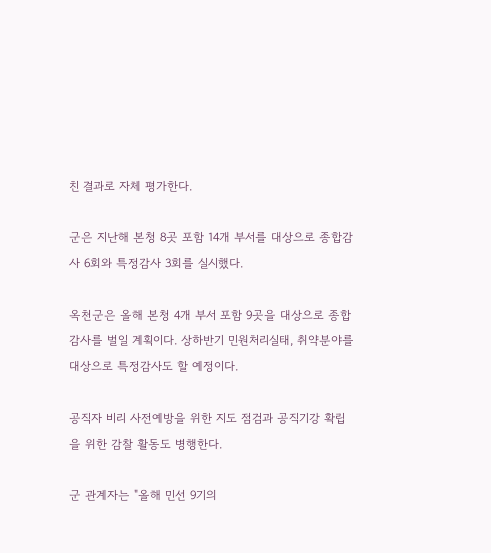친 결과로 자체 평가한다.

군은 지난해 본청 8곳 포함 14개 부서를 대상으로 종합감사 6회와 특정감사 3회를 실시했다.

옥천군은 올해 본청 4개 부서 포함 9곳을 대상으로 종합감사를 벌일 계획이다. 상하반기 민원처리실태, 취약분야를 대상으로 특정감사도 할 예정이다.

공직자 비리 사전예방을 위한 지도 점검과 공직기강 확립을 위한 감찰 활동도 병행한다.

군 관계자는 "올해 민선 9기의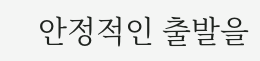안정적인 출발을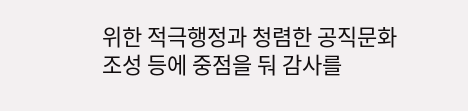위한 적극행정과 청렴한 공직문화 조성 등에 중점을 둬 감사를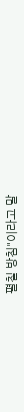펼칠 방침"이라고 말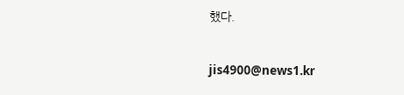했다.

jis4900@news1.kr